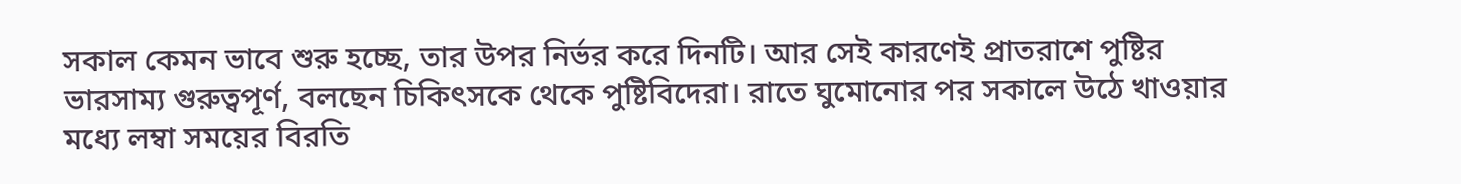সকাল কেমন ভাবে শুরু হচ্ছে, তার উপর নির্ভর করে দিনটি। আর সেই কারণেই প্রাতরাশে পুষ্টির ভারসাম্য গুরুত্বপূর্ণ, বলছেন চিকিৎসকে থেকে পুষ্টিবিদেরা। রাতে ঘুমোনোর পর সকালে উঠে খাওয়ার মধ্যে লম্বা সময়ের বিরতি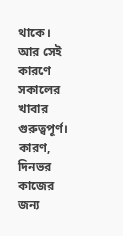থাকে। আর সেই কারণে সকালের খাবার গুরুত্বপূর্ণ। কারণ, দিনভর কাজের জন্য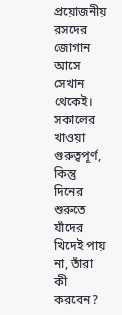প্রয়োজনীয় রসদের জোগান আসে সেখান থেকেই।
সকালের খাওয়া গুরুত্বপূর্ণ, কিন্তু দিনের শুরুতে যাঁদের খিদেই পায় না, তাঁরা কী করবেন?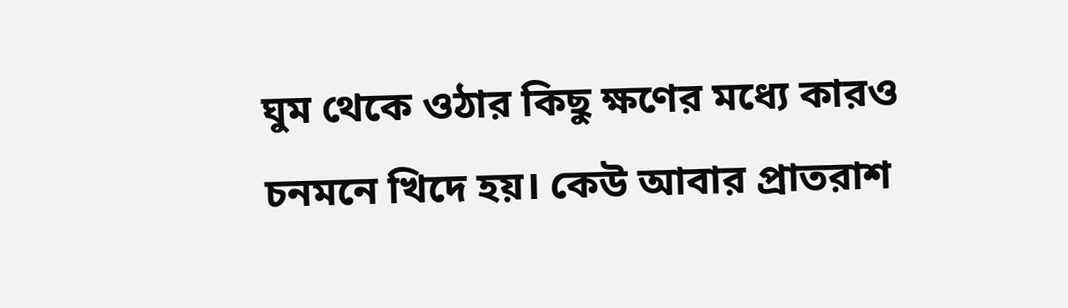ঘুম থেকে ওঠার কিছু ক্ষণের মধ্যে কারও চনমনে খিদে হয়। কেউ আবার প্রাতরাশ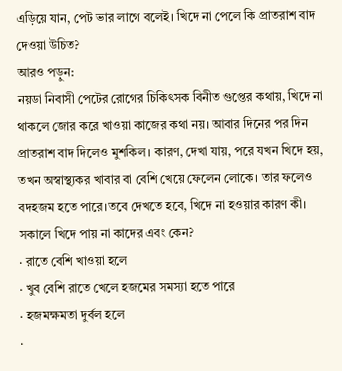এড়িয়ে যান, পেট ভার লাগে বলেই। খিদে না পেলে কি প্রাতরাশ বাদ দেওয়া উচিত?
আরও পড়ুন:
নয়ডা নিবাসী পেটের রোগের চিকিৎসক বিনীত গুপ্তের কথায়, খিদে না থাকলে জোর করে খাওয়া কাজের কথা নয়। আবার দিনের পর দিন প্রাতরাশ বাদ দিলেও মুশকিল। কারণ, দেখা যায়, পরে যখন খিদে হয়, তখন অস্বাস্থ্যকর খাবার বা বেশি খেয়ে ফেলেন লোকে। তার ফলেও বদহজম হতে পারে।তবে দেখতে হবে, খিদে না হওয়ার কারণ কী।
সকালে খিদে পায় না কাদের এবং কেন?
· রাতে বেশি খাওয়া হলে
· খুব বেশি রাতে খেলে হজমের সমস্যা হতে পারে
· হজমক্ষমতা দুর্বল হলে
·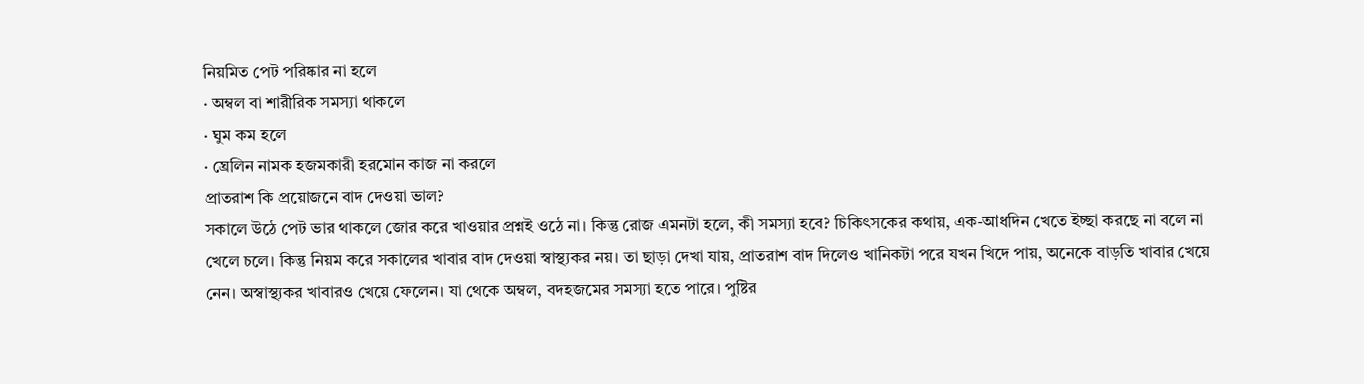নিয়মিত পেট পরিষ্কার না হলে
· অম্বল বা শারীরিক সমস্যা থাকলে
· ঘুম কম হলে
· ঘ্রেলিন নামক হজমকারী হরমোন কাজ না করলে
প্রাতরাশ কি প্রয়োজনে বাদ দেওয়া ভাল?
সকালে উঠে পেট ভার থাকলে জোর করে খাওয়ার প্রশ্নই ওঠে না। কিন্তু রোজ এমনটা হলে, কী সমস্যা হবে? চিকিৎসকের কথায়, এক-আধদিন খেতে ইচ্ছা করছে না বলে না খেলে চলে। কিন্তু নিয়ম করে সকালের খাবার বাদ দেওয়া স্বাস্থ্যকর নয়। তা ছাড়া দেখা যায়, প্রাতরাশ বাদ দিলেও খানিকটা পরে যখন খিদে পায়, অনেকে বাড়তি খাবার খেয়ে নেন। অস্বাস্থ্যকর খাবারও খেয়ে ফেলেন। যা থেকে অম্বল, বদহজমের সমস্যা হতে পারে। পুষ্টির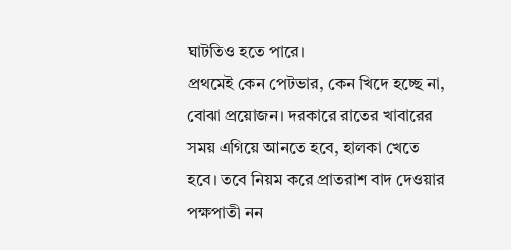ঘাটতিও হতে পারে।
প্রথমেই কেন পেটভার, কেন খিদে হচ্ছে না, বোঝা প্রয়োজন। দরকারে রাতের খাবারের সময় এগিয়ে আনতে হবে, হালকা খেতে হবে। তবে নিয়ম করে প্রাতরাশ বাদ দেওয়ার পক্ষপাতী নন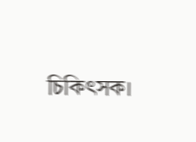চিকিৎসক।